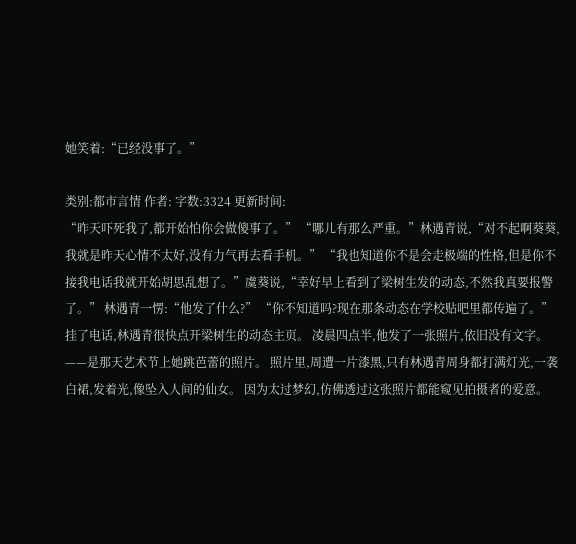她笑着:“已经没事了。”

类别:都市言情 作者: 字数:3324 更新时间:
“昨天吓死我了,都开始怕你会做傻事了。” “哪儿有那么严重。”林遇青说,“对不起啊葵葵,我就是昨天心情不太好,没有力气再去看手机。” “我也知道你不是会走极端的性格,但是你不接我电话我就开始胡思乱想了。”虞葵说,“幸好早上看到了梁树生发的动态,不然我真要报警了。” 林遇青一愣:“他发了什么?” “你不知道吗?现在那条动态在学校贴吧里都传遍了。” 挂了电话,林遇青很快点开梁树生的动态主页。 凌晨四点半,他发了一张照片,依旧没有文字。 ——是那天艺术节上她跳芭蕾的照片。 照片里,周遭一片漆黑,只有林遇青周身都打满灯光,一袭白裙,发着光,像坠入人间的仙女。 因为太过梦幻,仿佛透过这张照片都能窥见拍摄者的爱意。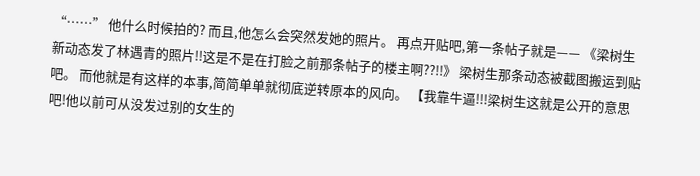“……” 他什么时候拍的? 而且,他怎么会突然发她的照片。 再点开贴吧,第一条帖子就是—— 《梁树生新动态发了林遇青的照片!!这是不是在打脸之前那条帖子的楼主啊??!!》 梁树生那条动态被截图搬运到贴吧。 而他就是有这样的本事,简简单单就彻底逆转原本的风向。 【我靠牛逼!!!梁树生这就是公开的意思吧!他以前可从没发过别的女生的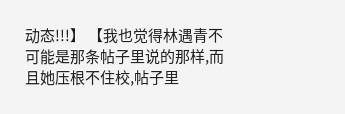动态!!!】 【我也觉得林遇青不可能是那条帖子里说的那样,而且她压根不住校,帖子里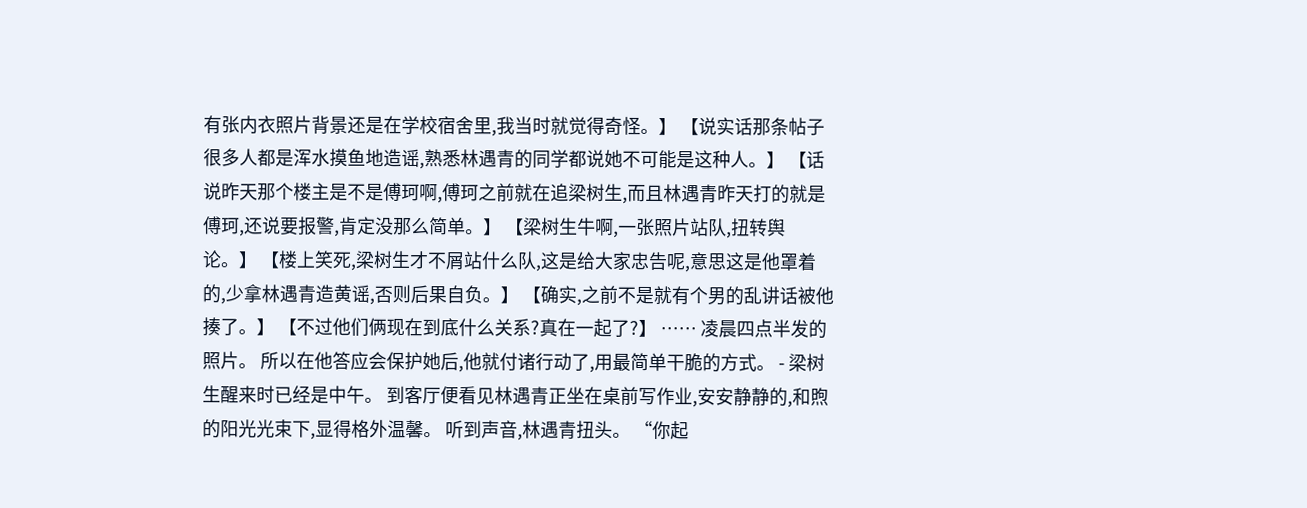有张内衣照片背景还是在学校宿舍里,我当时就觉得奇怪。】 【说实话那条帖子很多人都是浑水摸鱼地造谣,熟悉林遇青的同学都说她不可能是这种人。】 【话说昨天那个楼主是不是傅珂啊,傅珂之前就在追梁树生,而且林遇青昨天打的就是傅珂,还说要报警,肯定没那么简单。】 【梁树生牛啊,一张照片站队,扭转舆论。】 【楼上笑死,梁树生才不屑站什么队,这是给大家忠告呢,意思这是他罩着的,少拿林遇青造黄谣,否则后果自负。】 【确实,之前不是就有个男的乱讲话被他揍了。】 【不过他们俩现在到底什么关系?真在一起了?】 …… 凌晨四点半发的照片。 所以在他答应会保护她后,他就付诸行动了,用最简单干脆的方式。 - 梁树生醒来时已经是中午。 到客厅便看见林遇青正坐在桌前写作业,安安静静的,和煦的阳光光束下,显得格外温馨。 听到声音,林遇青扭头。 “你起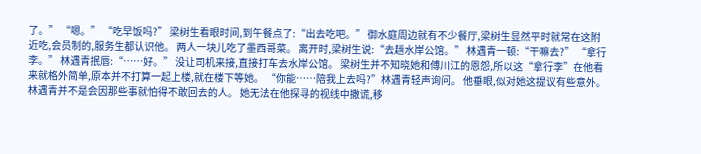了。” “嗯。” “吃早饭吗?” 梁树生看眼时间,到午餐点了:“出去吃吧。” 御水庭周边就有不少餐厅,梁树生显然平时就常在这附近吃,会员制的,服务生都认识他。 两人一块儿吃了墨西哥菜。 离开时,梁树生说:“去趟水岸公馆。” 林遇青一顿:“干嘛去?” “拿行李。” 林遇青抿唇:“……好。” 没让司机来接,直接打车去水岸公馆。 梁树生并不知晓她和傅川江的恩怨,所以这“拿行李”在他看来就格外简单,原本并不打算一起上楼,就在楼下等她。 “你能……陪我上去吗?”林遇青轻声询问。 他垂眼,似对她这提议有些意外。 林遇青并不是会因那些事就怕得不敢回去的人。 她无法在他探寻的视线中撒谎,移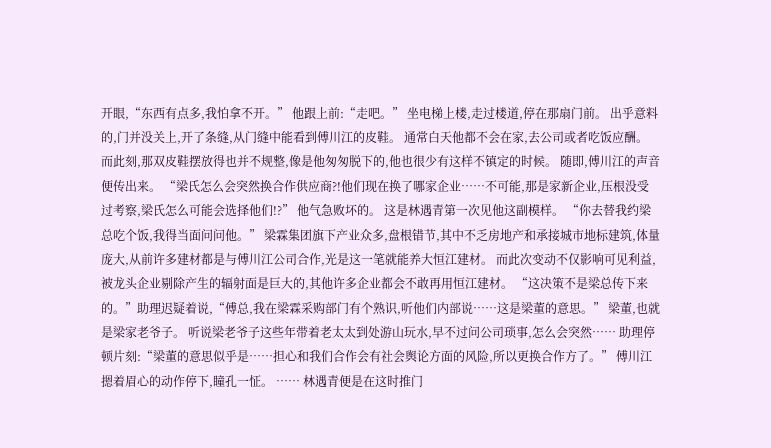开眼,“东西有点多,我怕拿不开。” 他跟上前:“走吧。” 坐电梯上楼,走过楼道,停在那扇门前。 出乎意料的,门并没关上,开了条缝,从门缝中能看到傅川江的皮鞋。 通常白天他都不会在家,去公司或者吃饭应酬。 而此刻,那双皮鞋摆放得也并不规整,像是他匆匆脱下的,他也很少有这样不镇定的时候。 随即,傅川江的声音便传出来。 “梁氏怎么会突然换合作供应商?!他们现在换了哪家企业……不可能,那是家新企业,压根没受过考察,梁氏怎么可能会选择他们!?” 他气急败坏的。 这是林遇青第一次见他这副模样。 “你去替我约梁总吃个饭,我得当面问问他。” 梁霖集团旗下产业众多,盘根错节,其中不乏房地产和承接城市地标建筑,体量庞大,从前许多建材都是与傅川江公司合作,光是这一笔就能养大恒江建材。 而此次变动不仅影响可见利益,被龙头企业剔除产生的辐射面是巨大的,其他许多企业都会不敢再用恒江建材。 “这决策不是梁总传下来的。”助理迟疑着说,“傅总,我在梁霖采购部门有个熟识,听他们内部说……这是梁董的意思。” 梁董,也就是梁家老爷子。 听说梁老爷子这些年带着老太太到处游山玩水,早不过问公司琐事,怎么会突然…… 助理停顿片刻:“梁董的意思似乎是……担心和我们合作会有社会舆论方面的风险,所以更换合作方了。” 傅川江摁着眉心的动作停下,瞳孔一怔。 …… 林遇青便是在这时推门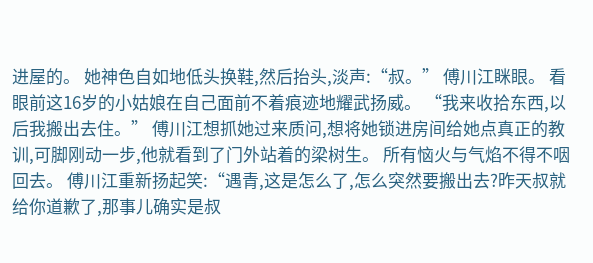进屋的。 她神色自如地低头换鞋,然后抬头,淡声:“叔。” 傅川江眯眼。 看眼前这16岁的小姑娘在自己面前不着痕迹地耀武扬威。 “我来收拾东西,以后我搬出去住。” 傅川江想抓她过来质问,想将她锁进房间给她点真正的教训,可脚刚动一步,他就看到了门外站着的梁树生。 所有恼火与气焰不得不咽回去。 傅川江重新扬起笑:“遇青,这是怎么了,怎么突然要搬出去?昨天叔就给你道歉了,那事儿确实是叔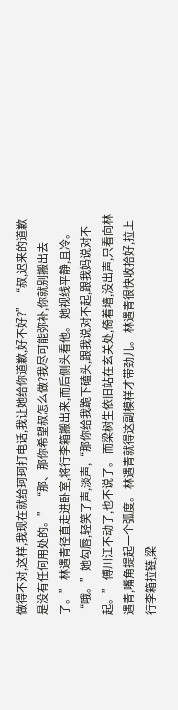做得不对,这样,我现在就给珂珂打电话,我让她给你道歉,好不好?” “叔,迟来的道歉是没有任何用处的。” “那、那你希望叔怎么做?我尽可能弥补,你就别搬出去了。” 林遇青径直走进卧室,将行李箱搬出来,而后侧头看他。 她视线平静,且冷。 “哦。”她勾唇,轻笑了声,淡声,“那你给我跪下磕头,跟我说对不起,跟我妈说对不起。” 傅川江不动了,也不说了。 而梁树生依旧站在玄关处,倚着墙,没出声,只看向林遇青,嘴角提起一个弧度。 林遇青就得这副模样才带劲儿。 林遇青很快收拾好,拉上行李箱拉链,梁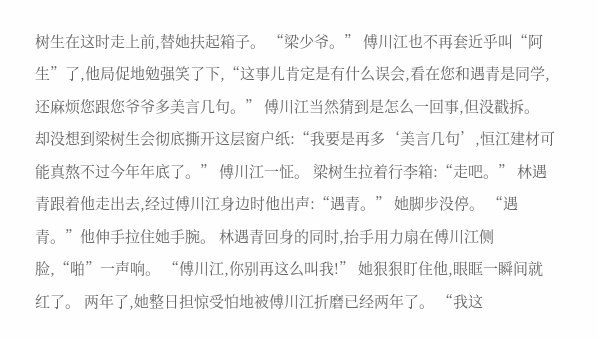树生在这时走上前,替她扶起箱子。 “梁少爷。” 傅川江也不再套近乎叫“阿生”了,他局促地勉强笑了下,“这事儿肯定是有什么误会,看在您和遇青是同学,还麻烦您跟您爷爷多美言几句。” 傅川江当然猜到是怎么一回事,但没戳拆。 却没想到梁树生会彻底撕开这层窗户纸:“我要是再多‘美言几句’,恒江建材可能真熬不过今年年底了。” 傅川江一怔。 梁树生拉着行李箱:“走吧。” 林遇青跟着他走出去,经过傅川江身边时他出声:“遇青。” 她脚步没停。 “遇青。”他伸手拉住她手腕。 林遇青回身的同时,抬手用力扇在傅川江侧脸,“啪”一声响。 “傅川江,你别再这么叫我!” 她狠狠盯住他,眼眶一瞬间就红了。 两年了,她整日担惊受怕地被傅川江折磨已经两年了。 “我这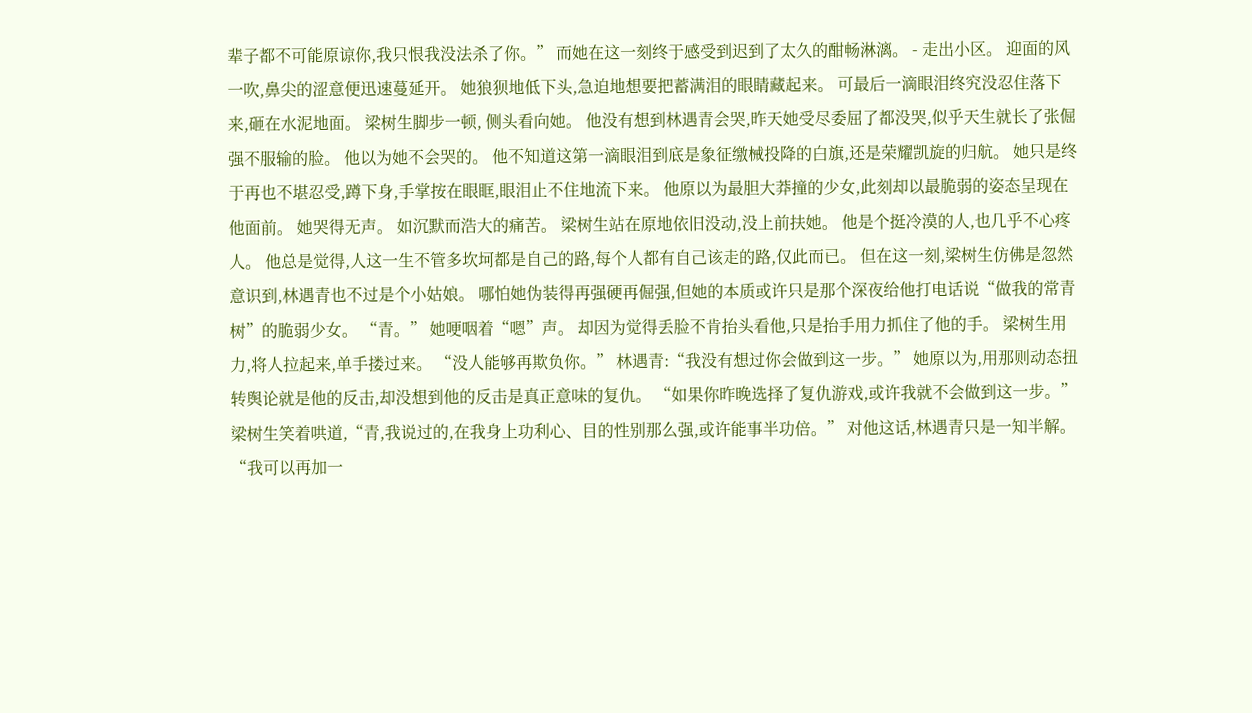辈子都不可能原谅你,我只恨我没法杀了你。” 而她在这一刻终于感受到迟到了太久的酣畅淋漓。 - 走出小区。 迎面的风一吹,鼻尖的涩意便迅速蔓延开。 她狼狈地低下头,急迫地想要把蓄满泪的眼睛藏起来。 可最后一滴眼泪终究没忍住落下来,砸在水泥地面。 梁树生脚步一顿, 侧头看向她。 他没有想到林遇青会哭,昨天她受尽委屈了都没哭,似乎天生就长了张倔强不服输的脸。 他以为她不会哭的。 他不知道这第一滴眼泪到底是象征缴械投降的白旗,还是荣耀凯旋的归航。 她只是终于再也不堪忍受,蹲下身,手掌按在眼眶,眼泪止不住地流下来。 他原以为最胆大莽撞的少女,此刻却以最脆弱的姿态呈现在他面前。 她哭得无声。 如沉默而浩大的痛苦。 梁树生站在原地依旧没动,没上前扶她。 他是个挺冷漠的人,也几乎不心疼人。 他总是觉得,人这一生不管多坎坷都是自己的路,每个人都有自己该走的路,仅此而已。 但在这一刻,梁树生仿佛是忽然意识到,林遇青也不过是个小姑娘。 哪怕她伪装得再强硬再倔强,但她的本质或许只是那个深夜给他打电话说“做我的常青树”的脆弱少女。 “青。” 她哽咽着“嗯”声。 却因为觉得丢脸不肯抬头看他,只是抬手用力抓住了他的手。 梁树生用力,将人拉起来,单手搂过来。 “没人能够再欺负你。” 林遇青:“我没有想过你会做到这一步。” 她原以为,用那则动态扭转舆论就是他的反击,却没想到他的反击是真正意味的复仇。 “如果你昨晚选择了复仇游戏,或许我就不会做到这一步。” 梁树生笑着哄道,“青,我说过的,在我身上功利心、目的性别那么强,或许能事半功倍。” 对他这话,林遇青只是一知半解。 “我可以再加一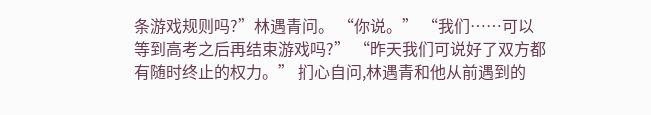条游戏规则吗?”林遇青问。 “你说。” “我们……可以等到高考之后再结束游戏吗?” “昨天我们可说好了双方都有随时终止的权力。” 扪心自问,林遇青和他从前遇到的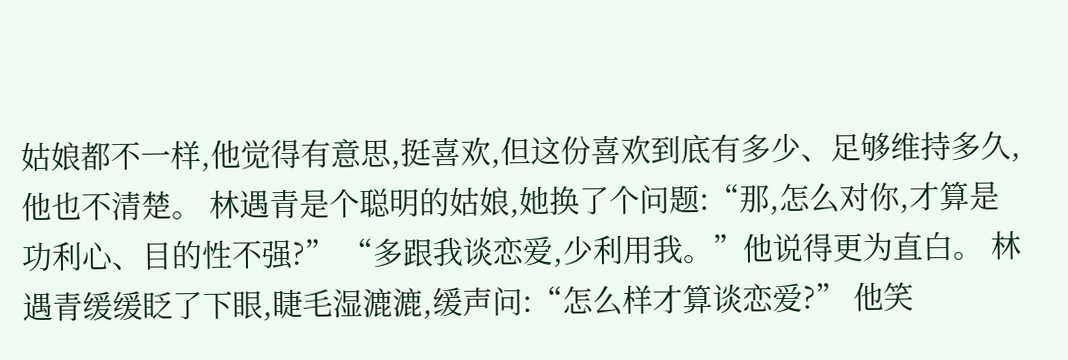姑娘都不一样,他觉得有意思,挺喜欢,但这份喜欢到底有多少、足够维持多久,他也不清楚。 林遇青是个聪明的姑娘,她换了个问题:“那,怎么对你,才算是功利心、目的性不强?” “多跟我谈恋爱,少利用我。”他说得更为直白。 林遇青缓缓眨了下眼,睫毛湿漉漉,缓声问:“怎么样才算谈恋爱?” 他笑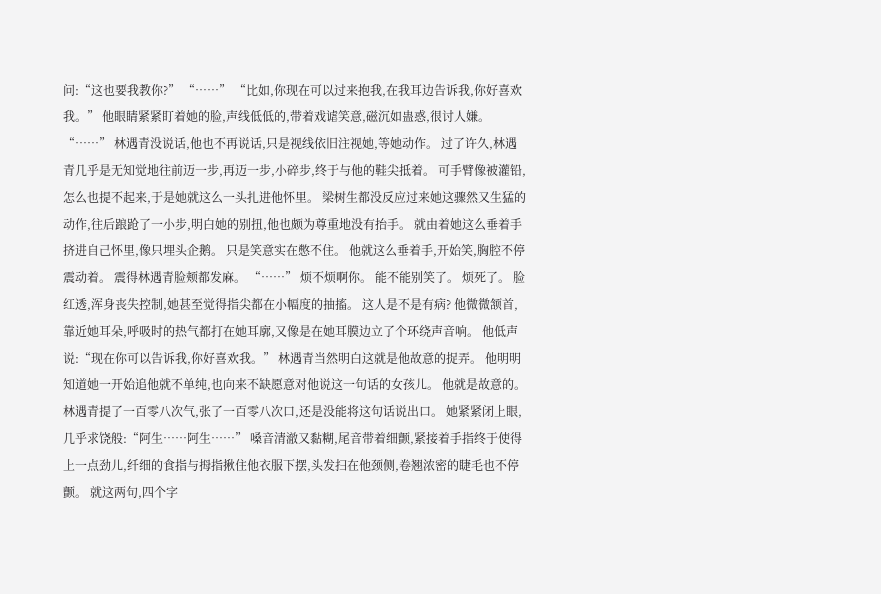问:“这也要我教你?” “……” “比如,你现在可以过来抱我,在我耳边告诉我,你好喜欢我。” 他眼睛紧紧盯着她的脸,声线低低的,带着戏谑笑意,磁沉如蛊惑,很讨人嫌。 “……” 林遇青没说话,他也不再说话,只是视线依旧注视她,等她动作。 过了许久,林遇青几乎是无知觉地往前迈一步,再迈一步,小碎步,终于与他的鞋尖抵着。 可手臂像被灌铅,怎么也提不起来,于是她就这么一头扎进他怀里。 梁树生都没反应过来她这骤然又生猛的动作,往后踉跄了一小步,明白她的别扭,他也颇为尊重地没有抬手。 就由着她这么垂着手挤进自己怀里,像只埋头企鹅。 只是笑意实在憋不住。 他就这么垂着手,开始笑,胸腔不停震动着。 震得林遇青脸颊都发麻。 “……” 烦不烦啊你。 能不能别笑了。 烦死了。 脸红透,浑身丧失控制,她甚至觉得指尖都在小幅度的抽搐。 这人是不是有病? 他微微颔首,靠近她耳朵,呼吸时的热气都打在她耳廓,又像是在她耳膜边立了个环绕声音响。 他低声说:“现在你可以告诉我,你好喜欢我。” 林遇青当然明白这就是他故意的捉弄。 他明明知道她一开始追他就不单纯,也向来不缺愿意对他说这一句话的女孩儿。 他就是故意的。 林遇青提了一百零八次气,张了一百零八次口,还是没能将这句话说出口。 她紧紧闭上眼,几乎求饶般:“阿生……阿生……” 嗓音清澈又黏糊,尾音带着细颤,紧接着手指终于使得上一点劲儿,纤细的食指与拇指揪住他衣服下摆,头发扫在他颈侧,卷翘浓密的睫毛也不停颤。 就这两句,四个字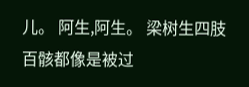儿。 阿生,阿生。 梁树生四肢百骸都像是被过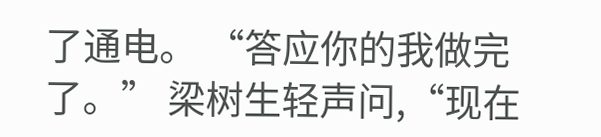了通电。 “答应你的我做完了。” 梁树生轻声问,“现在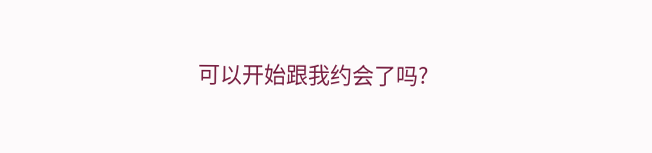可以开始跟我约会了吗?